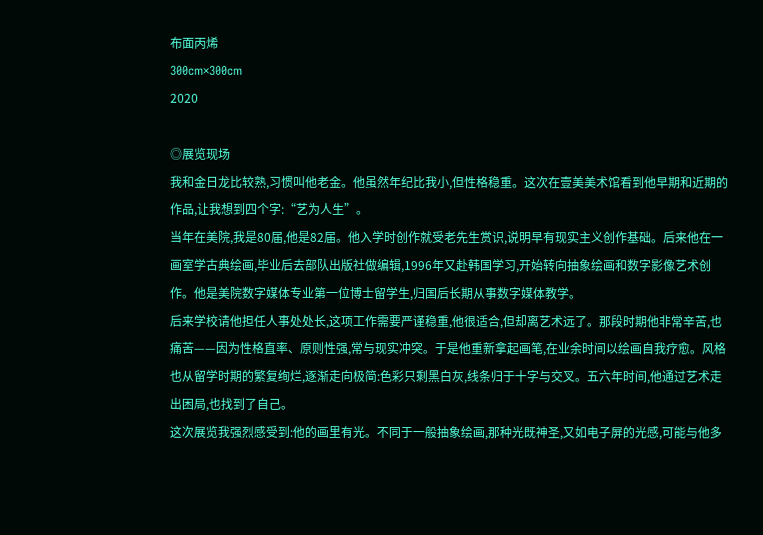布面丙烯
300cm×300cm
2020

◎展览现场
我和金日龙比较熟,习惯叫他老金。他虽然年纪比我小,但性格稳重。这次在壹美美术馆看到他早期和近期的作品,让我想到四个字:“艺为人生”。
当年在美院,我是80届,他是82届。他入学时创作就受老先生赏识,说明早有现实主义创作基础。后来他在一画室学古典绘画,毕业后去部队出版社做编辑,1996年又赴韩国学习,开始转向抽象绘画和数字影像艺术创作。他是美院数字媒体专业第一位博士留学生,归国后长期从事数字媒体教学。
后来学校请他担任人事处处长,这项工作需要严谨稳重,他很适合,但却离艺术远了。那段时期他非常辛苦,也痛苦——因为性格直率、原则性强,常与现实冲突。于是他重新拿起画笔,在业余时间以绘画自我疗愈。风格也从留学时期的繁复绚烂,逐渐走向极简:色彩只剩黑白灰,线条归于十字与交叉。五六年时间,他通过艺术走出困局,也找到了自己。
这次展览我强烈感受到:他的画里有光。不同于一般抽象绘画,那种光既神圣,又如电子屏的光感,可能与他多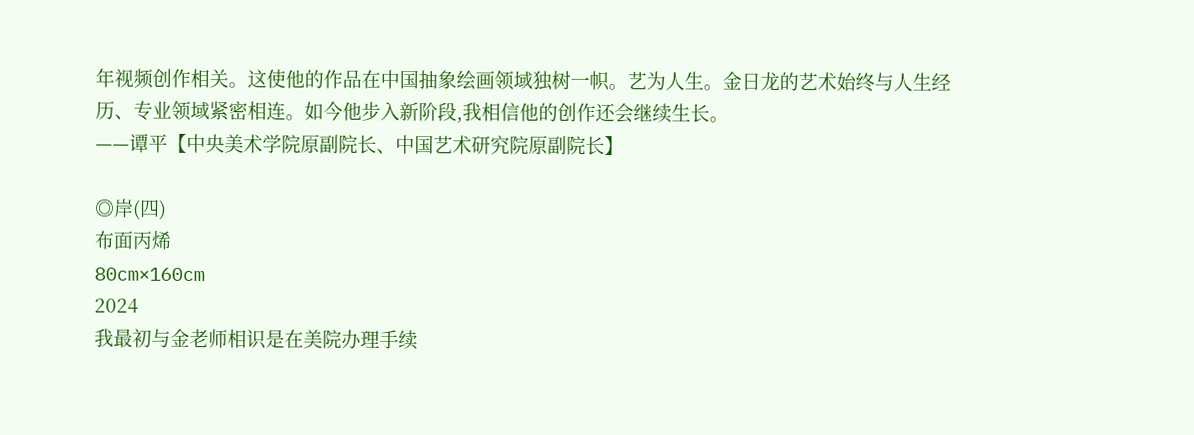年视频创作相关。这使他的作品在中国抽象绘画领域独树一帜。艺为人生。金日龙的艺术始终与人生经历、专业领域紧密相连。如今他步入新阶段,我相信他的创作还会继续生长。
——谭平【中央美术学院原副院长、中国艺术研究院原副院长】

◎岸(四)
布面丙烯
80cm×160cm
2024
我最初与金老师相识是在美院办理手续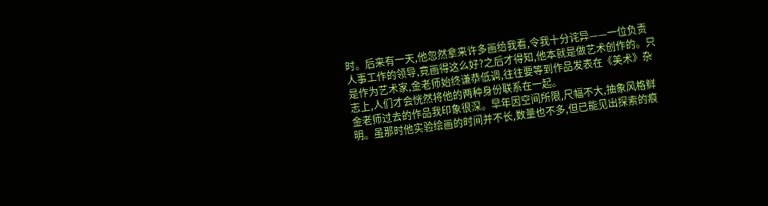时。后来有一天,他忽然拿来许多画给我看,令我十分诧异——一位负责人事工作的领导,竟画得这么好?之后才得知,他本就是做艺术创作的。只是作为艺术家,金老师始终谦恭低调,往往要等到作品发表在《美术》杂志上,人们才会恍然将他的两种身份联系在一起。
金老师过去的作品我印象很深。早年因空间所限,尺幅不大,抽象风格鲜明。虽那时他实验绘画的时间并不长,数量也不多,但已能见出探索的痕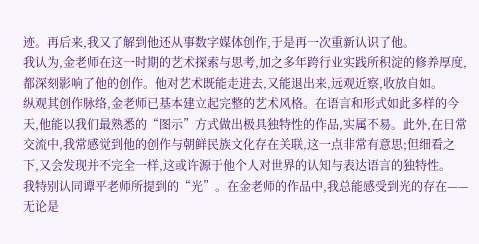迹。再后来,我又了解到他还从事数字媒体创作,于是再一次重新认识了他。
我认为,金老师在这一时期的艺术探索与思考,加之多年跨行业实践所积淀的修养厚度,都深刻影响了他的创作。他对艺术既能走进去,又能退出来,远观近察,收放自如。
纵观其创作脉络,金老师已基本建立起完整的艺术风格。在语言和形式如此多样的今天,他能以我们最熟悉的“图示”方式做出极具独特性的作品,实属不易。此外,在日常交流中,我常感觉到他的创作与朝鲜民族文化存在关联,这一点非常有意思;但细看之下,又会发现并不完全一样,这或许源于他个人对世界的认知与表达语言的独特性。
我特别认同谭平老师所提到的“光”。在金老师的作品中,我总能感受到光的存在——无论是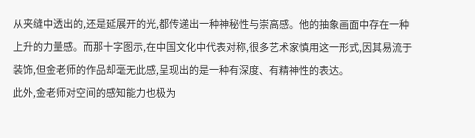从夹缝中透出的,还是延展开的光,都传递出一种神秘性与崇高感。他的抽象画面中存在一种上升的力量感。而那十字图示,在中国文化中代表对称,很多艺术家慎用这一形式,因其易流于装饰,但金老师的作品却毫无此感,呈现出的是一种有深度、有精神性的表达。
此外,金老师对空间的感知能力也极为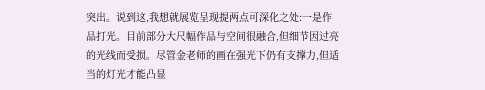突出。说到这,我想就展览呈现提两点可深化之处:一是作品打光。目前部分大尺幅作品与空间很融合,但细节因过亮的光线而受损。尽管金老师的画在强光下仍有支撑力,但适当的灯光才能凸显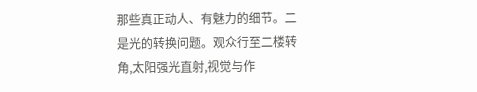那些真正动人、有魅力的细节。二是光的转换问题。观众行至二楼转角,太阳强光直射,视觉与作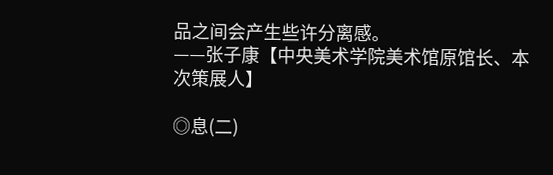品之间会产生些许分离感。
——张子康【中央美术学院美术馆原馆长、本次策展人】

◎息(二)